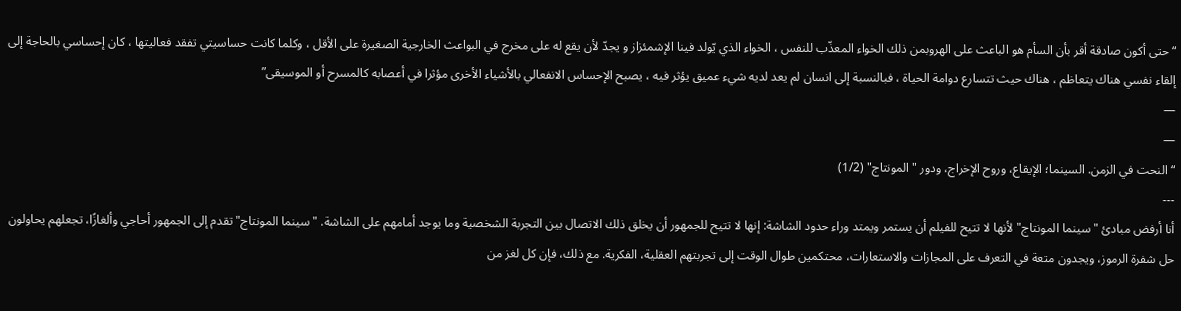“حتى أكون صادقة أقر بأن السأم هو الباعث على الهروبمن ذلك الخواء المعذّب للنفس ، الخواء الذي يّولد فينا الإشمئزاز و يجدّ لأن يقع له على مخرج في البواعث الخارجية الصغيرة على الأقل ، وكلما كانت حساسيتي تفقد فعاليتها ، كان إحساسي بالحاجة إلى إلقاء نفسي هناك يتعاظم ، هناك حيث تتسارع دوامة الحياة ، فبالنسبة إلى انسان لم يعد لديه شيء عميق يؤثر فيه ، يصبح الإحساس الانفعالي بالأشياء الأخرى مؤثرا في أعصابه كالمسرح أو الموسيقى”
―
―
“النحت في الزمن. السينما؛ الإيقاع، وروح الإخراج، ودور "المونتاج" (1/2)
---
أنا أرفض مبادئ "سينما المونتاج" لأنها لا تتيح للفيلم أن يستمر ويمتد وراء حدود الشاشة: إنها لا تتيح للجمهور أن يخلق ذلك الاتصال بين التجربة الشخصية وما يوجد أمامهم على الشاشة. "سينما المونتاج" تقدم إلى الجمهور أحاجي وألغازًا، تجعلهم يحاولون حل شفرة الرموز، ويجدون متعة في التعرف على المجازات والاستعارات، محتكمين طوال الوقت إلى تجربتهم العقلية، الفكرية. مع ذلك، فإن كل لغز من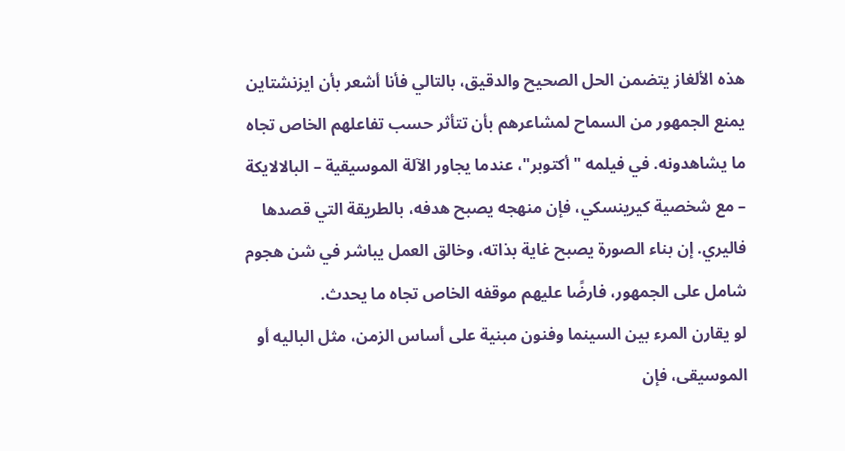هذه الألغاز يتضمن الحل الصحيح والدقيق، بالتالي فأنا أشعر بأن ايزنشتاين يمنع الجمهور من السماح لمشاعرهم بأن تتأثر حسب تفاعلهم الخاص تجاه ما يشاهدونه. في فيلمه " أكتوبر"، عندما يجاور الآلة الموسيقية – البالالايكة – مع شخصية كيرينسكي، فإن منهجه يصبح هدفه، بالطريقة التي قصدها فاليري. إن بناء الصورة يصبح غاية بذاته، وخالق العمل يباشر في شن هجوم شامل على الجمهور، فارضًا عليهم موقفه الخاص تجاه ما يحدث.
لو يقارن المرء بين السينما وفنون مبنية على أساس الزمن، مثل الباليه أو الموسيقى، فإن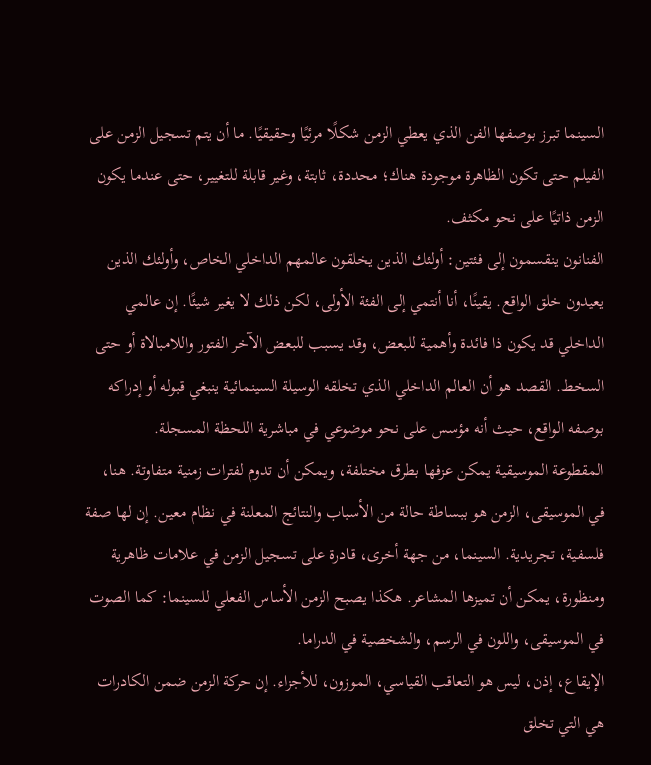السينما تبرز بوصفها الفن الذي يعطي الزمن شكلًا مرئيًا وحقيقيًا. ما أن يتم تسجيل الزمن على الفيلم حتى تكون الظاهرة موجودة هناك؛ محددة، ثابتة، وغير قابلة للتغيير، حتى عندما يكون الزمن ذاتيًا على نحو مكثف.
الفنانون ينقسمون إلى فئتين: أولئك الذين يخلقون عالمهم الداخلي الخاص، وأولئك الذين يعيدون خلق الواقع. يقينًا، أنا أنتمي إلى الفئة الأولى، لكن ذلك لا يغير شيئًا. إن عالمي الداخلي قد يكون ذا فائدة وأهمية للبعض، وقد يسبب للبعض الآخر الفتور واللامبالاة أو حتى السخط. القصد هو أن العالم الداخلي الذي تخلقه الوسيلة السينمائية ينبغي قبوله أو إدراكه بوصفه الواقع، حيث أنه مؤسس على نحو موضوعي في مباشرية اللحظة المسجلة.
المقطوعة الموسيقية يمكن عزفها بطرق مختلفة، ويمكن أن تدوم لفترات زمنية متفاوتة. هنا، في الموسيقى، الزمن هو ببساطة حالة من الأسباب والنتائج المعلنة في نظام معين. إن لها صفة فلسفية، تجريدية. السينما، من جهة أخرى، قادرة على تسجيل الزمن في علامات ظاهرية ومنظورة، يمكن أن تميزها المشاعر. هكذا يصبح الزمن الأساس الفعلي للسينما: كما الصوت في الموسيقى، واللون في الرسم، والشخصية في الدراما.
الإيقاع، إذن، ليس هو التعاقب القياسي، الموزون، للأجزاء. إن حركة الزمن ضمن الكادرات هي التي تخلق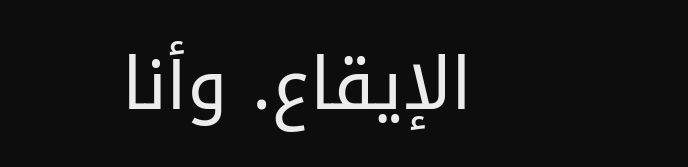الإيقاع. وأنا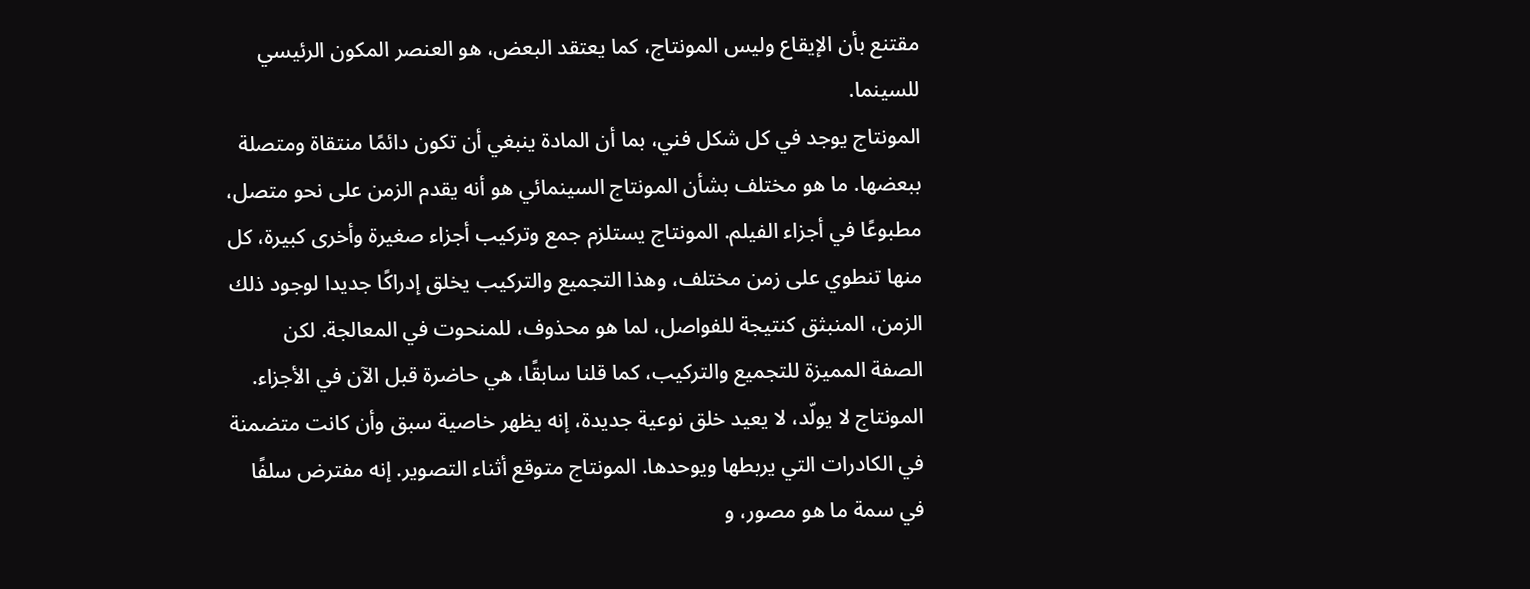مقتنع بأن الإيقاع وليس المونتاج، كما يعتقد البعض، هو العنصر المكون الرئيسي للسينما.
المونتاج يوجد في كل شكل فني، بما أن المادة ينبغي أن تكون دائمًا منتقاة ومتصلة ببعضها. ما هو مختلف بشأن المونتاج السينمائي هو أنه يقدم الزمن على نحو متصل، مطبوعًا في أجزاء الفيلم. المونتاج يستلزم جمع وتركيب أجزاء صغيرة وأخرى كبيرة، كل منها تنطوي على زمن مختلف، وهذا التجميع والتركيب يخلق إدراكًا جديدا لوجود ذلك الزمن، المنبثق كنتيجة للفواصل، لما هو محذوف، للمنحوت في المعالجة. لكن الصفة المميزة للتجميع والتركيب، كما قلنا سابقًا، هي حاضرة قبل الآن في الأجزاء. المونتاج لا يولّد، لا يعيد خلق نوعية جديدة، إنه يظهر خاصية سبق وأن كانت متضمنة في الكادرات التي يربطها ويوحدها. المونتاج متوقع أثناء التصوير. إنه مفترض سلفًا في سمة ما هو مصور، و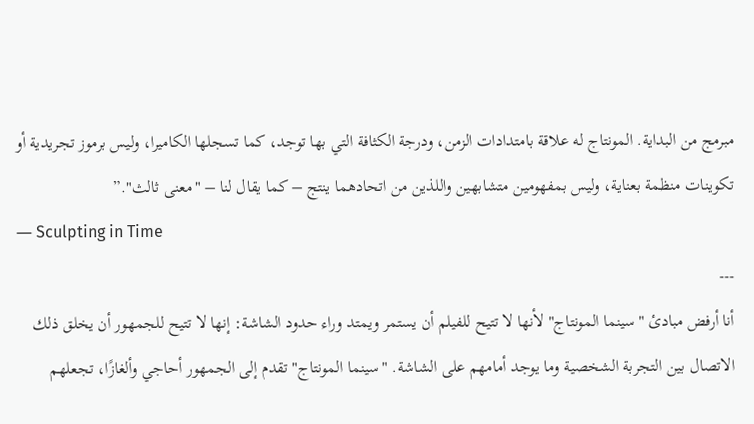مبرمج من البداية. المونتاج له علاقة بامتدادات الزمن، ودرجة الكثافة التي بها توجد، كما تسجلها الكاميرا، وليس برموز تجريدية أو تكوينات منظمة بعناية، وليس بمفهومين متشابهين واللذين من اتحادهما ينتج – كما يقال لنا – "معنى ثالث".”
― Sculpting in Time
---
أنا أرفض مبادئ "سينما المونتاج" لأنها لا تتيح للفيلم أن يستمر ويمتد وراء حدود الشاشة: إنها لا تتيح للجمهور أن يخلق ذلك الاتصال بين التجربة الشخصية وما يوجد أمامهم على الشاشة. "سينما المونتاج" تقدم إلى الجمهور أحاجي وألغازًا، تجعلهم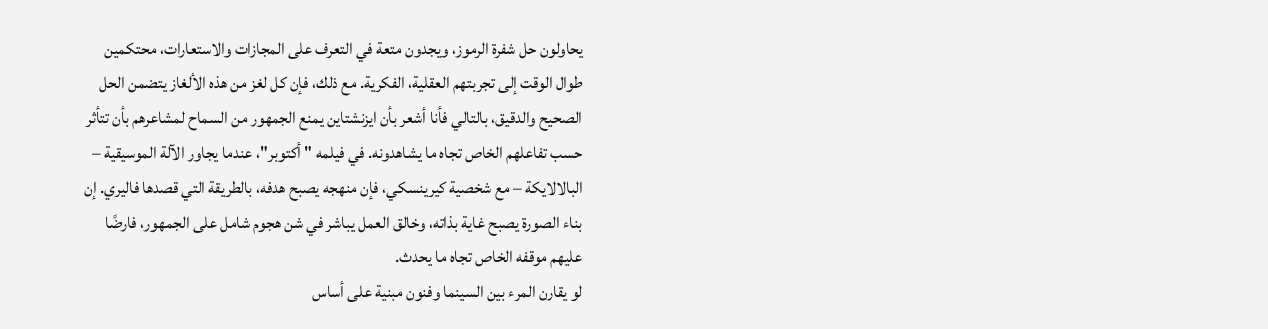يحاولون حل شفرة الرموز، ويجدون متعة في التعرف على المجازات والاستعارات، محتكمين طوال الوقت إلى تجربتهم العقلية، الفكرية. مع ذلك، فإن كل لغز من هذه الألغاز يتضمن الحل الصحيح والدقيق، بالتالي فأنا أشعر بأن ايزنشتاين يمنع الجمهور من السماح لمشاعرهم بأن تتأثر حسب تفاعلهم الخاص تجاه ما يشاهدونه. في فيلمه " أكتوبر"، عندما يجاور الآلة الموسيقية – البالالايكة – مع شخصية كيرينسكي، فإن منهجه يصبح هدفه، بالطريقة التي قصدها فاليري. إن بناء الصورة يصبح غاية بذاته، وخالق العمل يباشر في شن هجوم شامل على الجمهور، فارضًا عليهم موقفه الخاص تجاه ما يحدث.
لو يقارن المرء بين السينما وفنون مبنية على أساس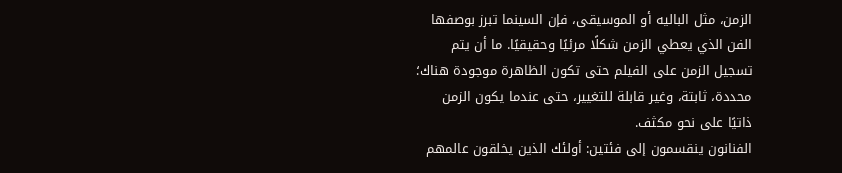الزمن، مثل الباليه أو الموسيقى، فإن السينما تبرز بوصفها الفن الذي يعطي الزمن شكلًا مرئيًا وحقيقيًا. ما أن يتم تسجيل الزمن على الفيلم حتى تكون الظاهرة موجودة هناك؛ محددة، ثابتة، وغير قابلة للتغيير، حتى عندما يكون الزمن ذاتيًا على نحو مكثف.
الفنانون ينقسمون إلى فئتين: أولئك الذين يخلقون عالمهم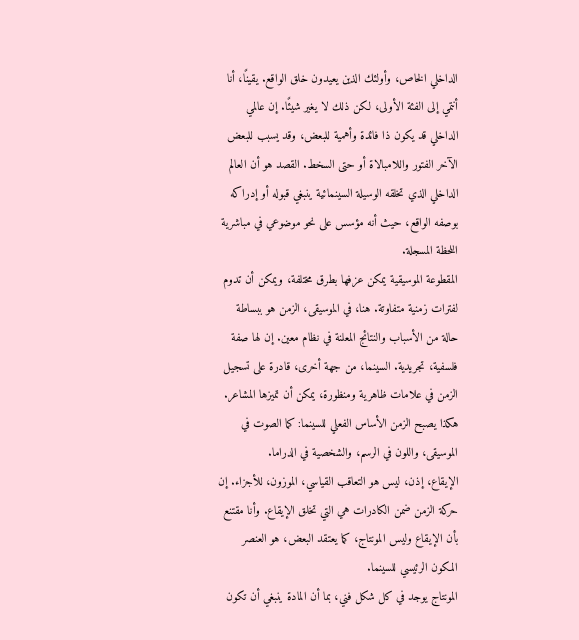الداخلي الخاص، وأولئك الذين يعيدون خلق الواقع. يقينًا، أنا أنتمي إلى الفئة الأولى، لكن ذلك لا يغير شيئًا. إن عالمي الداخلي قد يكون ذا فائدة وأهمية للبعض، وقد يسبب للبعض الآخر الفتور واللامبالاة أو حتى السخط. القصد هو أن العالم الداخلي الذي تخلقه الوسيلة السينمائية ينبغي قبوله أو إدراكه بوصفه الواقع، حيث أنه مؤسس على نحو موضوعي في مباشرية اللحظة المسجلة.
المقطوعة الموسيقية يمكن عزفها بطرق مختلفة، ويمكن أن تدوم لفترات زمنية متفاوتة. هنا، في الموسيقى، الزمن هو ببساطة حالة من الأسباب والنتائج المعلنة في نظام معين. إن لها صفة فلسفية، تجريدية. السينما، من جهة أخرى، قادرة على تسجيل الزمن في علامات ظاهرية ومنظورة، يمكن أن تميزها المشاعر. هكذا يصبح الزمن الأساس الفعلي للسينما: كما الصوت في الموسيقى، واللون في الرسم، والشخصية في الدراما.
الإيقاع، إذن، ليس هو التعاقب القياسي، الموزون، للأجزاء. إن حركة الزمن ضمن الكادرات هي التي تخلق الإيقاع. وأنا مقتنع بأن الإيقاع وليس المونتاج، كما يعتقد البعض، هو العنصر المكون الرئيسي للسينما.
المونتاج يوجد في كل شكل فني، بما أن المادة ينبغي أن تكون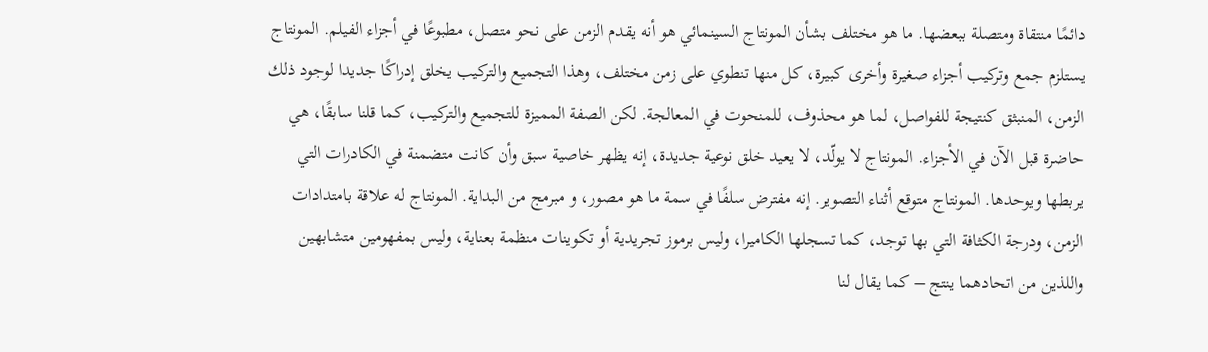دائمًا منتقاة ومتصلة ببعضها. ما هو مختلف بشأن المونتاج السينمائي هو أنه يقدم الزمن على نحو متصل، مطبوعًا في أجزاء الفيلم. المونتاج يستلزم جمع وتركيب أجزاء صغيرة وأخرى كبيرة، كل منها تنطوي على زمن مختلف، وهذا التجميع والتركيب يخلق إدراكًا جديدا لوجود ذلك الزمن، المنبثق كنتيجة للفواصل، لما هو محذوف، للمنحوت في المعالجة. لكن الصفة المميزة للتجميع والتركيب، كما قلنا سابقًا، هي حاضرة قبل الآن في الأجزاء. المونتاج لا يولّد، لا يعيد خلق نوعية جديدة، إنه يظهر خاصية سبق وأن كانت متضمنة في الكادرات التي يربطها ويوحدها. المونتاج متوقع أثناء التصوير. إنه مفترض سلفًا في سمة ما هو مصور، و مبرمج من البداية. المونتاج له علاقة بامتدادات الزمن، ودرجة الكثافة التي بها توجد، كما تسجلها الكاميرا، وليس برموز تجريدية أو تكوينات منظمة بعناية، وليس بمفهومين متشابهين واللذين من اتحادهما ينتج – كما يقال لنا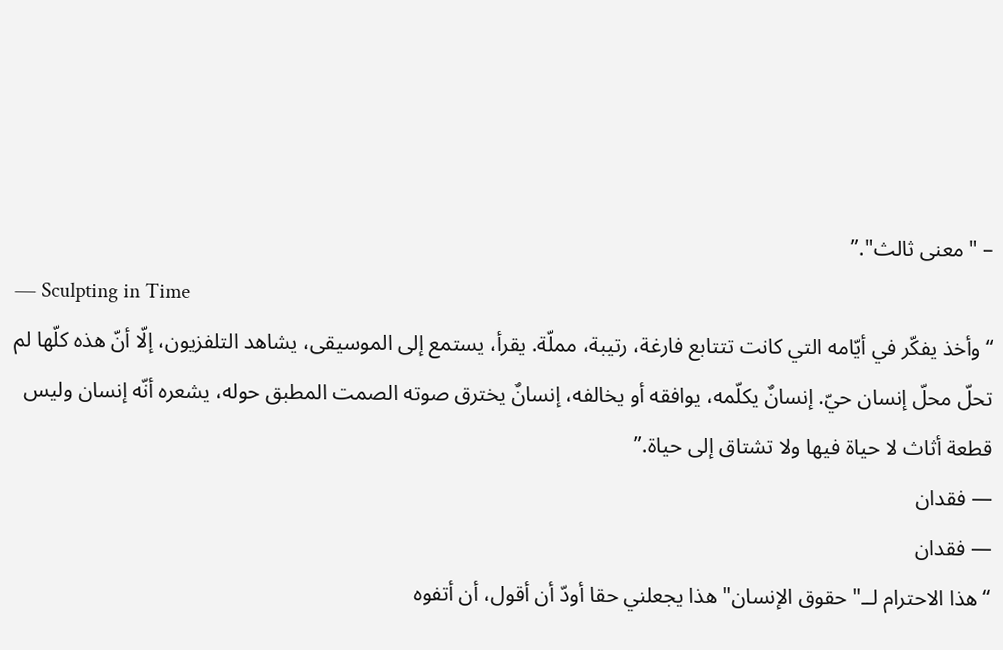– "معنى ثالث".”
― Sculpting in Time
“وأخذ يفكّر في أيّامه التي كانت تتتابع فارغة، رتيبة، مملّة. يقرأ، يستمع إلى الموسيقى، يشاهد التلفزيون، إلّا أنّ هذه كلّها لم تحلّ محلّ إنسان حيّ. إنسانٌ يكلّمه، يوافقه أو يخالفه، إنسانٌ يخترق صوته الصمت المطبق حوله، يشعره أنّه إنسان وليس قطعة أثاث لا حياة فيها ولا تشتاق إلى حياة.”
― فقدان
― فقدان
“هذا الاحترام لــ"حقوق الإنسان" هذا يجعلني حقا أودّ أن أقول، أن أتفوه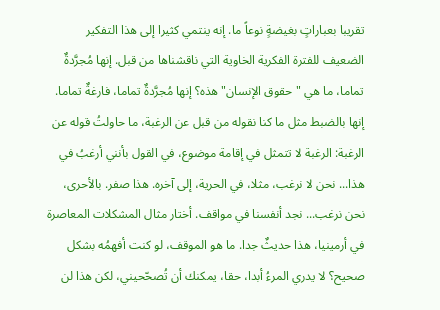تقريبا بعباراتٍ بغيضةٍ نوعاً ما. إنه ينتمي كثيرا إلى هذا التفكير الضعيف للفترة الفكرية الخاوية التي ناقشناها من قبل. إنها مُجرَّدةٌ تماما، ما هي "حقوق الإنسان" هذه؟ إنها مُجرَّدةٌ تماما، فارغةٌ تماما. إنها بالضبط مثل ما كنا نقوله من قبل عن الرغبة، ما حاولتُ قوله عن الرغبة: الرغبة لا تتمثل في إقامة موضوع، في القول بأنني أرغبُ في هذا... نحن لا نرغب، مثلا، في الحرية، إلى آخره. هذا صفر. بالأحرى، نحن نرغب... نجد أنفسنا في مواقف. أختار مثال المشكلات المعاصرة في أرمينيا، هذا حديثٌ جدا. ما هو الموقف، لو كنت أفهمُه بشكل صحيح؟ لا يدري المرءُ أبدا، حقا، يمكنك أن تُصحّحيني، لكن هذا لن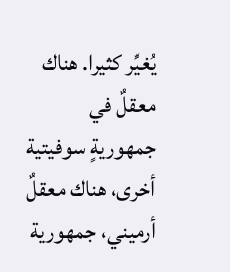يُغيِّر كثيرا. هناك معقلٌ في جمهوريةٍ سوفيتية أخرى، هناك معقلٌ أرميني، جمهورية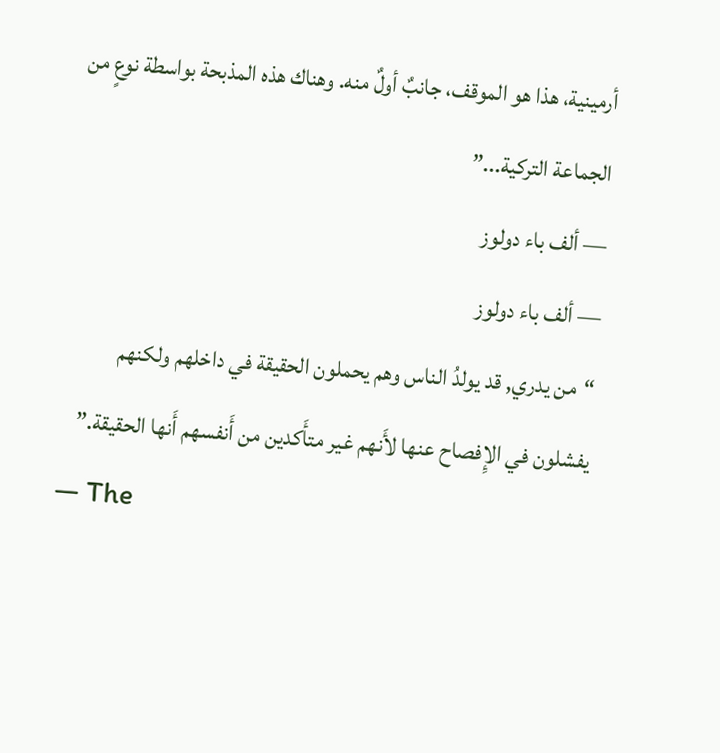أرمينية، هذا هو الموقف، جانبٌ أولٌ منه. وهناك هذه المذبحة بواسطة نوعٍ من الجماعة التركية...”
― ألف باء دولوز
― ألف باء دولوز
“من يدري, قد يولدُ الناس وهم يحملون الحقيقة في داخلهم ولكنهم يفشلون في الإِفصاح عنها لأَنهم غير متأَكدين من أَنفسهم أَنها الحقيقة.”
― The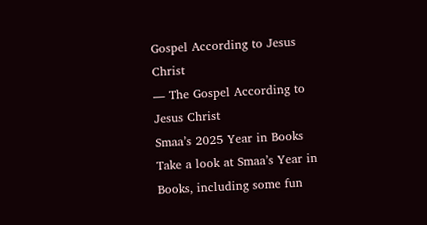Gospel According to Jesus Christ
― The Gospel According to Jesus Christ
Smaa’s 2025 Year in Books
Take a look at Smaa’s Year in Books, including some fun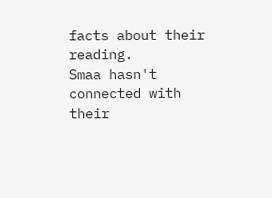facts about their reading.
Smaa hasn't connected with their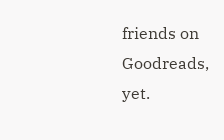friends on Goodreads, yet.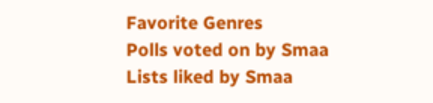Favorite Genres
Polls voted on by Smaa
Lists liked by Smaa